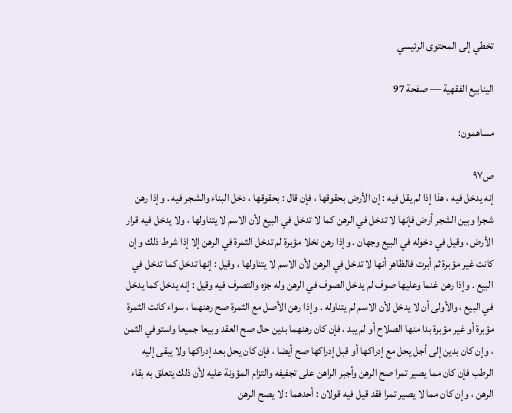تخطي إلى المحتوى الرئيسي

الينابيع الفقهية — صفحة 97

مساهمون:

ص٩٧
إنه يدخل فيه ، هذا إذا لم يقل فيه : إن الأرض بحقوقها ، فإن قال : بحقوقها ، دخل البناء والشجر فيه . وإذا رهن شجرا وبين الشجر أرض فإنها لا تدخل في الرهن كما لا تدخل في البيع لأن الاسم لا يتناولها ، ولا يدخل فيه قرار الأرض ، وقيل في دخوله في البيع وجهان . وإذا رهن نخلا مؤبرة لم تدخل الثمرة في الرهن إلا إذا شرط ذلك وإن كانت غير مؤبرة ثم أبرت فالظاهر أنها لا تدخل في الرهن لأن الاسم لا يتناولها ، وقيل : إنها تدخل كما تدخل في البيع . وإذا رهن غنما وعليها صوف لم يدخل الصوف في الرهن وله جزه والتصرف فيه وقيل : إنه يدخل كما يدخل في البيع ، والأولى أن لا يدخل لأن الاسم لم يتناوله . وإذا رهن الأصل مع الثمرة صح رهنهما ، سواء كانت الثمرة مؤبرة أو غير مؤبرة بدا منها الصلاح أو لم يبد ، فإن كان رهنهما بدين حال صح العقد وبيعا جميعا واستوفي الثمن ، وإن كان بدين إلى أجل يحل مع إدراكها أو قبل إدراكها صح أيضا ، فإن كان يحل بعد إدراكها ولا يبقى إليه الرطب فإن كان مما يصير تمرا صح الرهن وأجبر الراهن على تجفيفه والتزام المؤونة عليه لأن ذلك يتعلق به بقاء الرهن ، وإن كان مما لا يصير تمرا فقد قيل فيه قولان : أحدهما : لا يصح الرهن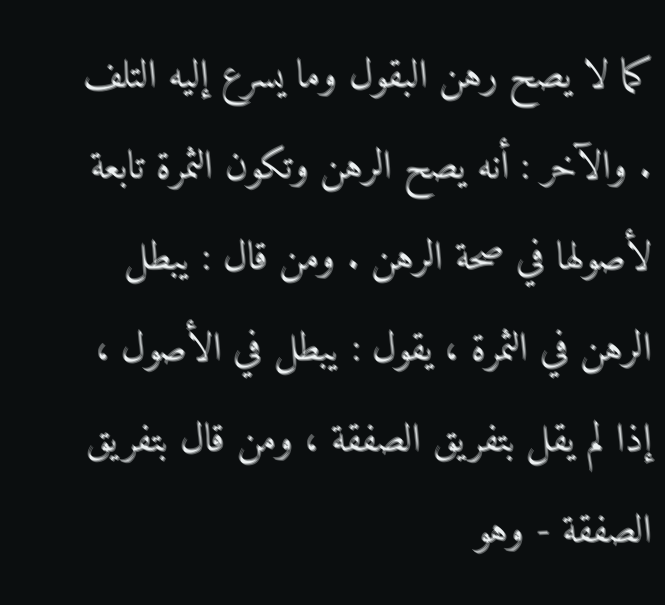كما لا يصح رهن البقول وما يسرع إليه التلف . والآخر : أنه يصح الرهن وتكون الثمرة تابعة لأصولها في صحة الرهن . ومن قال : يبطل الرهن في الثمرة ، يقول : يبطل في الأصول ، إذا لم يقل بتفريق الصفقة ، ومن قال بتفريق الصفقة - وهو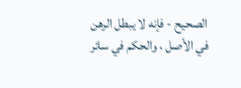الصحيح - فإنه لا يبطل الرهن في الأصل ، والحكم في سائر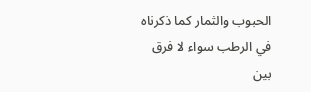الحبوب والثمار كما ذكرناه في الرطب سواء لا فرق بين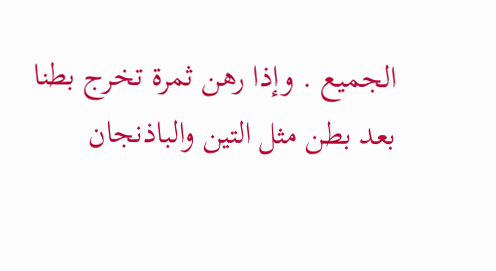الجميع . وإذا رهن ثمرة تخرج بطنا بعد بطن مثل التين والباذنجان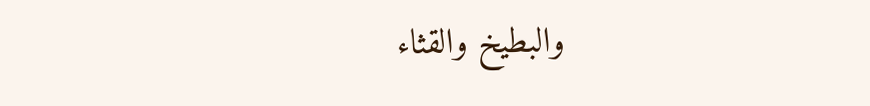والبطيخ والقثاء